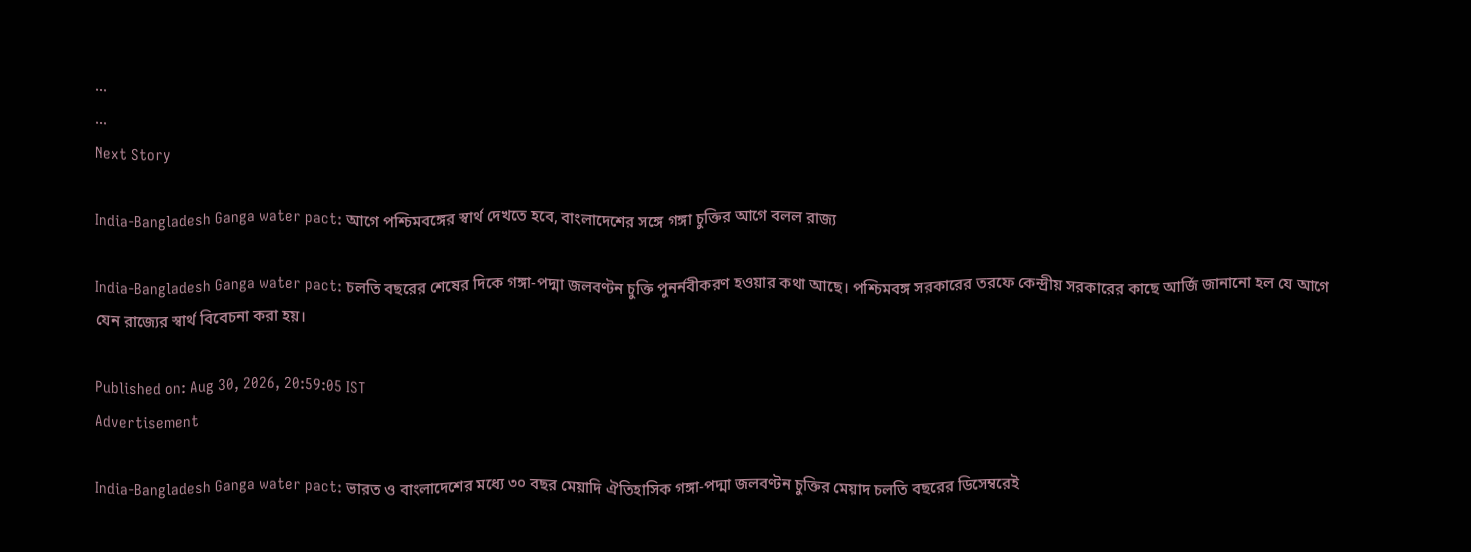...
...
Next Story

India-Bangladesh Ganga water pact: আগে পশ্চিমবঙ্গের স্বার্থ দেখতে হবে, বাংলাদেশের সঙ্গে গঙ্গা চুক্তির আগে বলল রাজ্য

India-Bangladesh Ganga water pact: চলতি বছরের শেষের দিকে গঙ্গা-পদ্মা জলবণ্টন চুক্তি পুনর্নবীকরণ হওয়ার কথা আছে। পশ্চিমবঙ্গ সরকারের তরফে কেন্দ্রীয় সরকারের কাছে আর্জি জানানো হল যে আগে যেন রাজ্যের স্বার্থ বিবেচনা করা হয়।

Published on: Aug 30, 2026, 20:59:05 IST
Advertisement

India-Bangladesh Ganga water pact: ভারত ও বাংলাদেশের মধ্যে ৩০ বছর মেয়াদি ঐতিহাসিক গঙ্গা-পদ্মা জলবণ্টন চুক্তির মেয়াদ চলতি বছরের ডিসেম্বরেই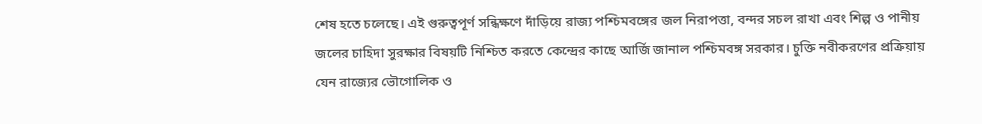শেষ হতে চলেছে। এই গুরুত্বপূর্ণ সন্ধিক্ষণে দাঁড়িয়ে রাজ্য পশ্চিমবঙ্গের জল নিরাপত্তা, বন্দর সচল রাখা এবং শিল্প ও পানীয় জলের চাহিদা সুরক্ষার বিষয়টি নিশ্চিত করতে কেন্দ্রের কাছে আর্জি জানাল পশ্চিমবঙ্গ সরকার। চুক্তি নবীকরণের প্রক্রিয়ায় যেন রাজ্যের ভৌগোলিক ও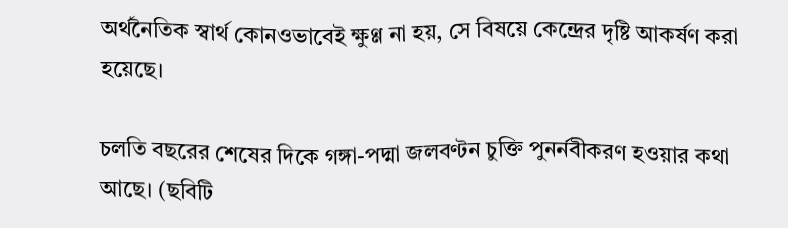অর্থনৈতিক স্বার্থ কোনওভাবেই ক্ষুণ্ণ না হয়, সে বিষয়ে কেন্দ্রের দৃষ্টি আকর্ষণ করা হয়েছে।

চলতি বছরের শেষের দিকে গঙ্গা-পদ্মা জলবণ্টন চুক্তি পুনর্নবীকরণ হওয়ার কথা আছে। (ছবিটি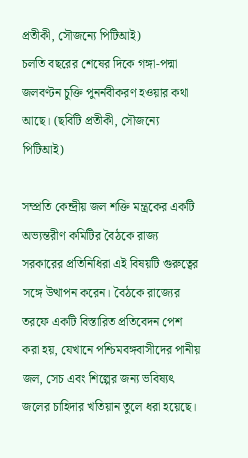প্রতীকী, সৌজন্যে পিটিআই)
চলতি বছরের শেষের দিকে গঙ্গা-পদ্মা জলবণ্টন চুক্তি পুনর্নবীকরণ হওয়ার কথা আছে। (ছবিটি প্রতীকী, সৌজন্যে পিটিআই)

সম্প্রতি কেন্দ্রীয় জল শক্তি মন্ত্রকের একটি অভ্যন্তরীণ কমিটির বৈঠকে রাজ্য সরকারের প্রতিনিধিরা এই বিষয়টি গুরুত্বের সঙ্গে উত্থাপন করেন। বৈঠকে রাজ্যের তরফে একটি বিস্তারিত প্রতিবেদন পেশ করা হয়, যেখানে পশ্চিমবঙ্গবাসীদের পানীয় জল, সেচ এবং শিল্পের জন্য ভবিষ্যৎ জলের চাহিদার খতিয়ান তুলে ধরা হয়েছে।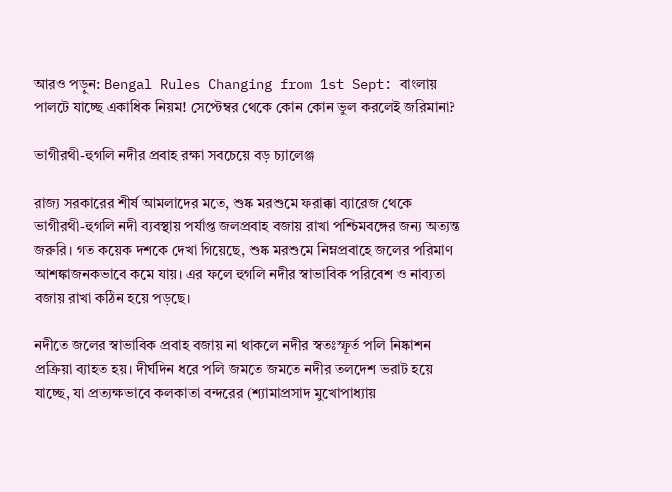আরও পড়ুন: Bengal Rules Changing from 1st Sept: বাংলায় পালটে যাচ্ছে একাধিক নিয়ম! সেপ্টেম্বর থেকে কোন কোন ভুল করলেই জরিমানা?

ভাগীরথী-হুগলি নদীর প্রবাহ রক্ষা সবচেয়ে বড় চ্যালেঞ্জ

রাজ্য সরকারের শীর্ষ আমলাদের মতে, শুষ্ক মরশুমে ফরাক্কা ব্যারেজ থেকে ভাগীরথী-হুগলি নদী ব্যবস্থায় পর্যাপ্ত জলপ্রবাহ বজায় রাখা পশ্চিমবঙ্গের জন্য অত্যন্ত জরুরি। গত কয়েক দশকে দেখা গিয়েছে, শুষ্ক মরশুমে নিম্নপ্রবাহে জলের পরিমাণ আশঙ্কাজনকভাবে কমে যায়। এর ফলে হুগলি নদীর স্বাভাবিক পরিবেশ ও নাব্যতা বজায় রাখা কঠিন হয়ে পড়ছে।

নদীতে জলের স্বাভাবিক প্রবাহ বজায় না থাকলে নদীর স্বতঃস্ফূর্ত পলি নিষ্কাশন প্রক্রিয়া ব্যাহত হয়। দীর্ঘদিন ধরে পলি জমতে জমতে নদীর তলদেশ ভরাট হয়ে যাচ্ছে, যা প্রত্যক্ষভাবে কলকাতা বন্দরের (শ্যামাপ্রসাদ মুখোপাধ্যায়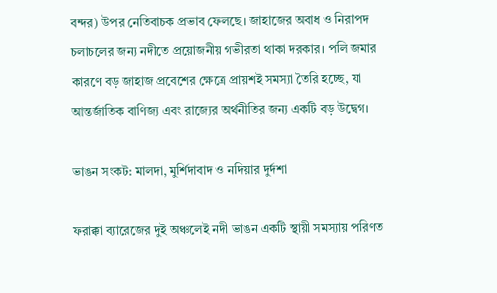বন্দর) উপর নেতিবাচক প্রভাব ফেলছে। জাহাজের অবাধ ও নিরাপদ চলাচলের জন্য নদীতে প্রয়োজনীয় গভীরতা থাকা দরকার। পলি জমার কারণে বড় জাহাজ প্রবেশের ক্ষেত্রে প্রায়শই সমস্যা তৈরি হচ্ছে, যা আন্তর্জাতিক বাণিজ্য এবং রাজ্যের অর্থনীতির জন্য একটি বড় উদ্বেগ।

ভাঙন সংকট: মালদা, মুর্শিদাবাদ ও নদিয়ার দুর্দশা

ফরাক্কা ব্যারেজের দুই অঞ্চলেই নদী ভাঙন একটি স্থায়ী সমস্যায় পরিণত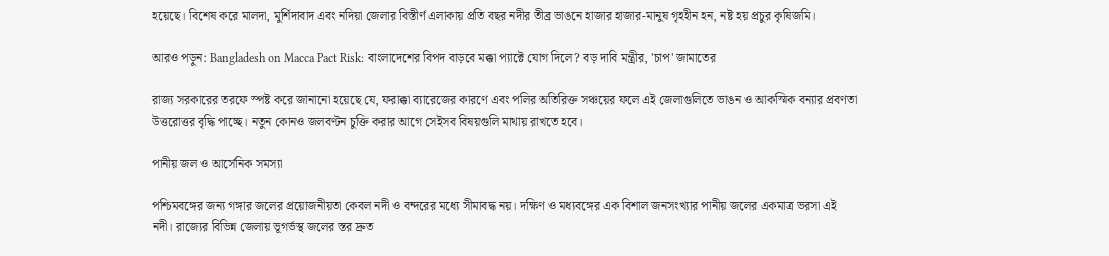হয়েছে। বিশেষ করে মালদা, মুর্শিদাবাদ এবং নদিয়া জেলার বিস্তীর্ণ এলাকায় প্রতি বছর নদীর তীব্র ভাঙনে হাজার হাজার-মানুষ গৃহহীন হন, নষ্ট হয় প্রচুর কৃষিজমি।

আরও পড়ুন: Bangladesh on Macca Pact Risk: বাংলাদেশের বিপদ বাড়বে মক্কা প্যাক্টে যোগ দিলে? বড় দাবি মন্ত্রীর, 'চাপ' জামাতের

রাজ্য সরকারের তরফে স্পষ্ট করে জানানো হয়েছে যে, ফরাক্কা ব্যারেজের কারণে এবং পলির অতিরিক্ত সঞ্চয়ের ফলে এই জেলাগুলিতে ভাঙন ও আকস্মিক বন্যার প্রবণতা উত্তরোত্তর বৃদ্ধি পাচ্ছে। নতুন কোনও জলবণ্টন চুক্তি করার আগে সেইসব বিষয়গুলি মাথায় রাখতে হবে।

পানীয় জল ও আর্সেনিক সমস্যা

পশ্চিমবঙ্গের জন্য গঙ্গার জলের প্রয়োজনীয়তা কেবল নদী ও বন্দরের মধ্যে সীমাবদ্ধ নয়। দক্ষিণ ও মধ্যবঙ্গের এক বিশাল জনসংখ্যার পানীয় জলের একমাত্র ভরসা এই নদী। রাজ্যের বিভিন্ন জেলায় ভূগর্ভস্থ জলের স্তর দ্রুত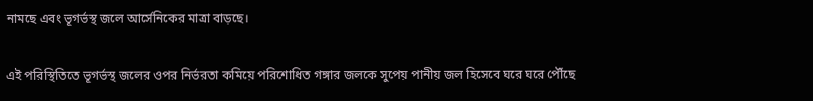নামছে এবং ভূগর্ভস্থ জলে আর্সেনিকের মাত্রা বাড়ছে।

এই পরিস্থিতিতে ভূগর্ভস্থ জলের ওপর নির্ভরতা কমিয়ে পরিশোধিত গঙ্গার জলকে সুপেয় পানীয় জল হিসেবে ঘরে ঘরে পৌঁছে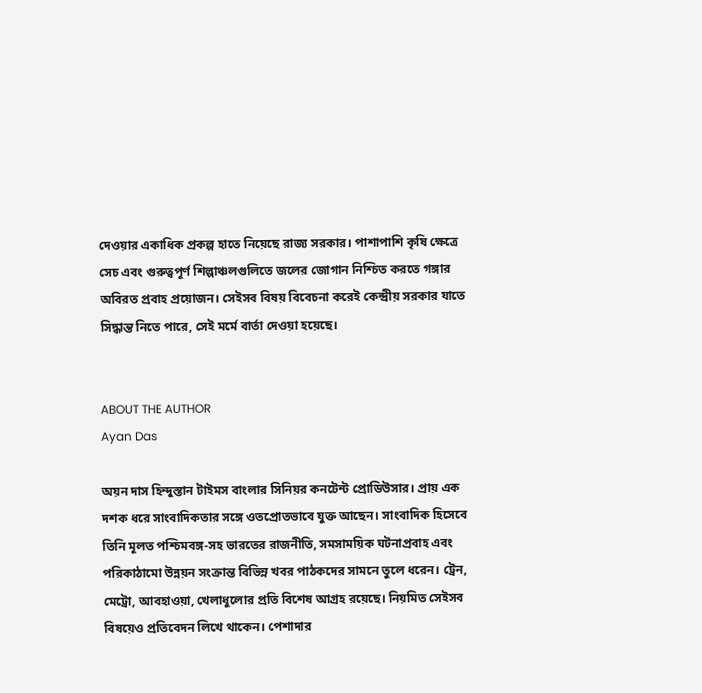দেওয়ার একাধিক প্রকল্প হাতে নিয়েছে রাজ্য সরকার। পাশাপাশি কৃষি ক্ষেত্রে সেচ এবং গুরুত্বপূর্ণ শিল্পাঞ্চলগুলিতে জলের জোগান নিশ্চিত করতে গঙ্গার অবিরত প্রবাহ প্রয়োজন। সেইসব বিষয় বিবেচনা করেই কেন্দ্রীয় সরকার যাতে সিদ্ধান্ত নিতে পারে, সেই মর্মে বার্তা দেওয়া হয়েছে।


ABOUT THE AUTHOR
Ayan Das

অয়ন দাস হিন্দুস্তান টাইমস বাংলার সিনিয়র কনটেন্ট প্রোডিউসার। প্রায় এক দশক ধরে সাংবাদিকতার সঙ্গে ওতপ্রোতভাবে যুক্ত আছেন। সাংবাদিক হিসেবে তিনি মূলত পশ্চিমবঙ্গ-সহ ভারতের রাজনীতি, সমসাময়িক ঘটনাপ্রবাহ এবং পরিকাঠামো উন্নয়ন সংক্রান্ত বিভিন্ন খবর পাঠকদের সামনে তুলে ধরেন। ট্রেন, মেট্রো, আবহাওয়া, খেলাধুলোর প্রতি বিশেষ আগ্রহ রয়েছে। নিয়মিত সেইসব বিষয়েও প্রতিবেদন লিখে থাকেন। পেশাদার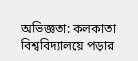অভিজ্ঞতা: কলকাতা বিশ্ববিদ্যালয়ে পড়ার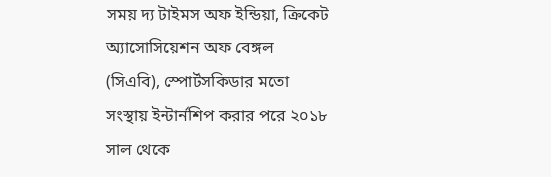সময় দ্য টাইমস অফ ইন্ডিয়া, ক্রিকেট অ্যাসোসিয়েশন অফ বেঙ্গল (সিএবি), স্পোর্টসকিডার মতো সংস্থায় ইন্টার্নশিপ করার পরে ২০১৮ সাল থেকে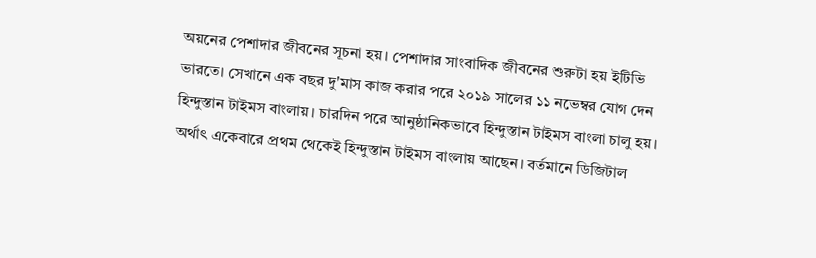অয়নের পেশাদার জীবনের সূচনা হয়। পেশাদার সাংবাদিক জীবনের শুরুটা হয় ইটিভি ভারতে। সেখানে এক বছর দু'মাস কাজ করার পরে ২০১৯ সালের ১১ নভেম্বর যোগ দেন হিন্দুস্তান টাইমস বাংলায়। চারদিন পরে আনুষ্ঠানিকভাবে হিন্দুস্তান টাইমস বাংলা চালু হয়। অর্থাৎ একেবারে প্রথম থেকেই হিন্দুস্তান টাইমস বাংলায় আছেন। বর্তমানে ডিজিটাল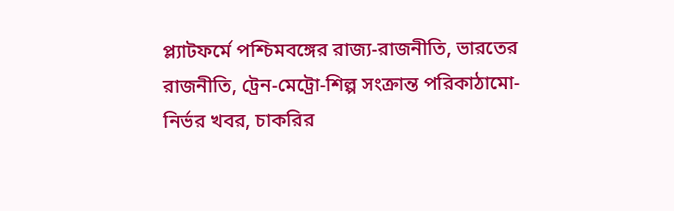প্ল্যাটফর্মে পশ্চিমবঙ্গের রাজ্য-রাজনীতি, ভারতের রাজনীতি, ট্রেন-মেট্রো-শিল্প সংক্রান্ত পরিকাঠামো-নির্ভর খবর, চাকরির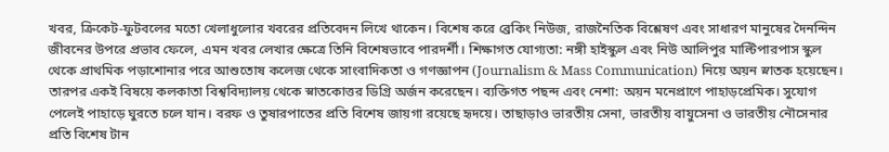খবর, ক্রিকেট-ফুটবলের মতো খেলাধুলোর খবরের প্রতিবেদন লিখে থাকেন। বিশেষ করে ব্রেকিং নিউজ, রাজনৈতিক বিশ্লেষণ এবং সাধারণ মানুষের দৈনন্দিন জীবনের উপরে প্রভাব ফেলে, এমন খবর লেখার ক্ষেত্রে তিনি বিশেষভাবে পারদর্শী। শিক্ষাগত যোগ্যতা: নঙ্গী হাইস্কুল এবং নিউ আলিপুর মাল্টিপারপাস স্কুল থেকে প্রাথমিক পড়াশোনার পরে আশুতোষ কলেজ থেকে সাংবাদিকতা ও গণজ্ঞাপন (Journalism & Mass Communication) নিয়ে অয়ন স্নাতক হয়েছেন। তারপর একই বিষয়ে কলকাতা বিশ্ববিদ্যালয় থেকে স্নাতকোত্তর ডিগ্রি অর্জন করেছেন। ব্যক্তিগত পছন্দ এবং নেশা: অয়ন মনেপ্রাণে পাহাড়প্রেমিক। সুযোগ পেলেই পাহাড়ে ঘুরতে চলে যান। বরফ ও তুষারপাতের প্রতি বিশেষ জায়গা রয়েছে হৃদয়ে। তাছাড়াও ভারতীয় সেনা, ভারতীয় বায়ুসেনা ও ভারতীয় নৌসেনার প্রতি বিশেষ টান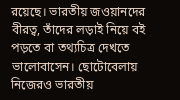রয়েছে। ভারতীয় জওয়ানদের বীরত্ব, তাঁদের লড়াই নিয়ে বই পড়তে বা তথ্যচিত্র দেখতে ভালোবাসেন। ছোটোবেলায় নিজেরও ভারতীয়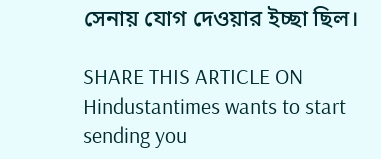সেনায় যোগ দেওয়ার ইচ্ছা ছিল।

SHARE THIS ARTICLE ON
Hindustantimes wants to start sending you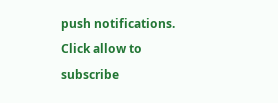push notifications. Click allow to subscribe